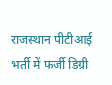राजस्थान पीटीआई भर्ती में फर्जी डिग्री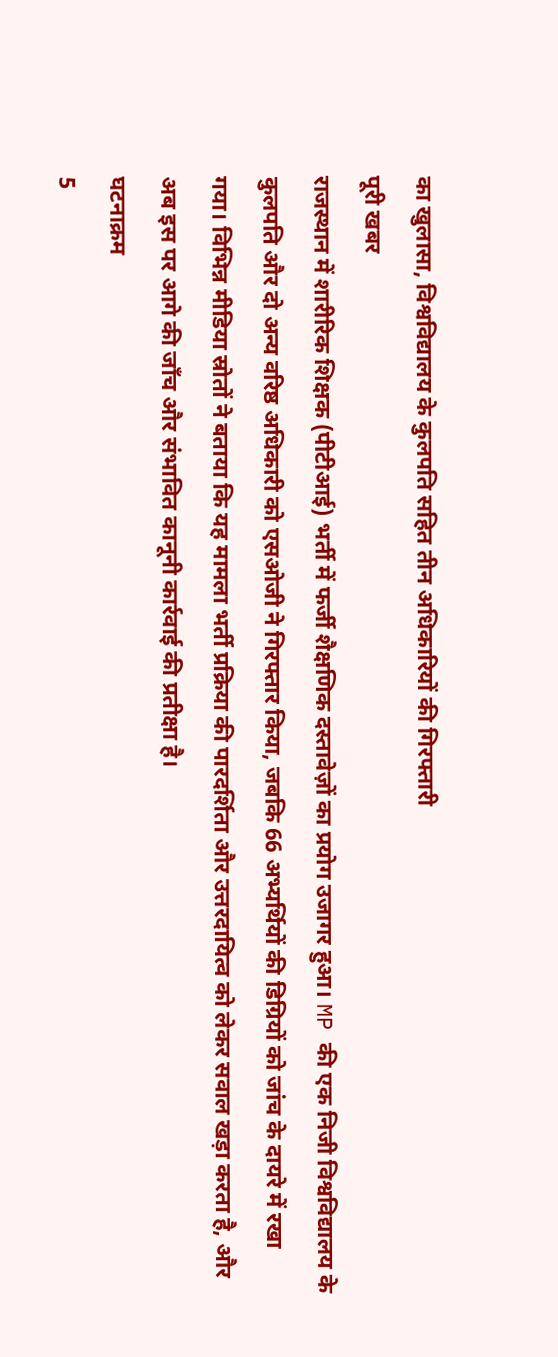का खुलासा, विश्वविद्यालय के कुलपति सहित तीन अधिकारियों की गिरफ्तारी
पूरी खबर
राजस्थान में शारीरिक शिक्षक (पीटीआई) भर्ती में फर्जी शैक्षणिक दस्तावेज़ों का प्रयोग उजागर हुआ। MP की एक निजी विश्वविद्यालय के कुलपति और दो अन्य वरिष्ठ अधिकारी को एसओजी ने गिरफ्तार किया, जबकि 66 अभ्यर्थियों की डिग्रियों को जांच के दायरे में रखा गया। विभिन्न मीडिया स्रोतों ने बताया कि यह मामला भर्ती प्रक्रिया की पारदर्शिता और उत्तरदायित्व को लेकर सवाल खड़ा करता है, और अब इस पर आगे की जाँच और संभावित कानूनी कार्रवाई की प्रतीक्षा है।
घटनाक्रम
5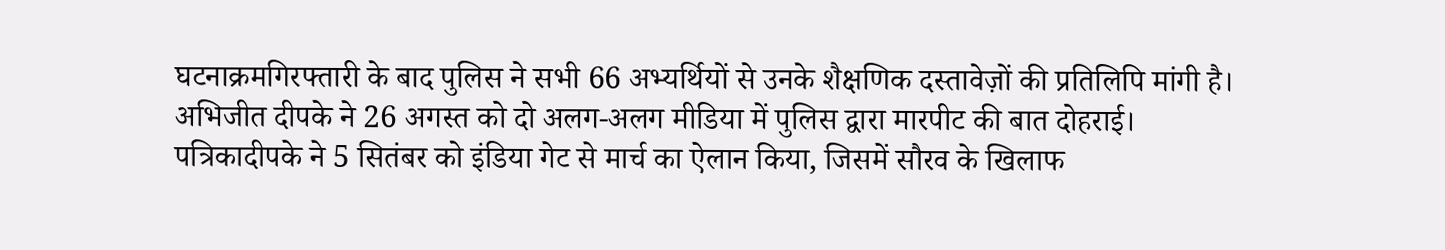घटनाक्रमगिरफ्तारी के बाद पुलिस ने सभी 66 अभ्यर्थियों से उनके शैक्षणिक दस्तावेज़ों की प्रतिलिपि मांगी है।
अभिजीत दीपके ने 26 अगस्त को दो अलग‑अलग मीडिया में पुलिस द्वारा मारपीट की बात दोहराई।
पत्रिकादीपके ने 5 सितंबर को इंडिया गेट से मार्च का ऐलान किया, जिसमें सौरव के खिलाफ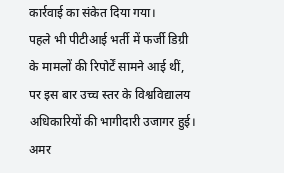कार्रवाई का संकेत दिया गया।
पहले भी पीटीआई भर्ती में फर्जी डिग्री के मामलों की रिपोर्टें सामने आई थीं, पर इस बार उच्च स्तर के विश्वविद्यालय अधिकारियों की भागीदारी उजागर हुई।
अमर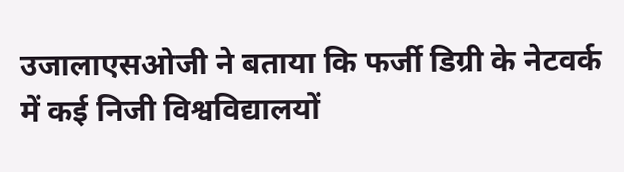उजालाएसओजी ने बताया कि फर्जी डिग्री के नेटवर्क में कई निजी विश्वविद्यालयों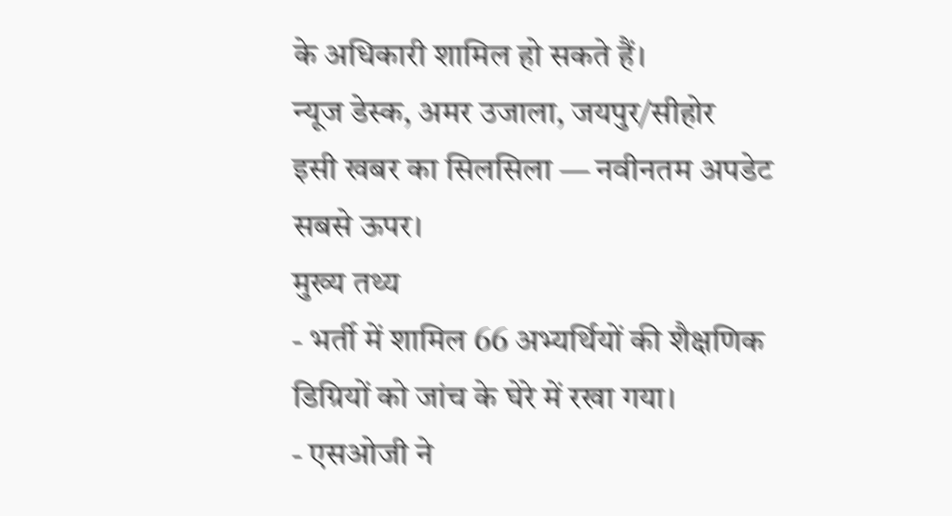के अधिकारी शामिल हो सकते हैं।
न्यूज डेस्क, अमर उजाला, जयपुर/सीहोर
इसी खबर का सिलसिला — नवीनतम अपडेट सबसे ऊपर।
मुख्य तथ्य
- भर्ती में शामिल 66 अभ्यर्थियों की शैक्षणिक डिग्रियों को जांच के घेरे में रखा गया।
- एसओजी ने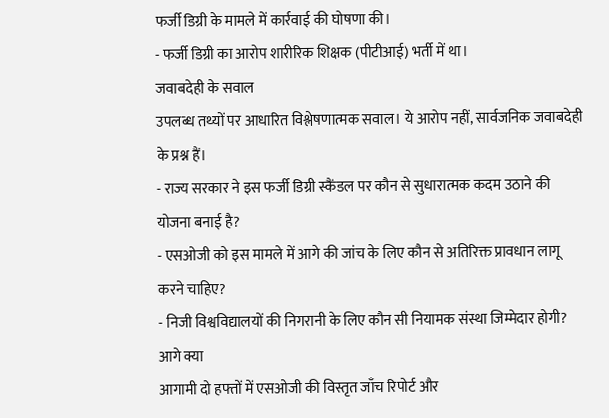फर्जी डिग्री के मामले में कार्रवाई की घोषणा की।
- फर्जी डिग्री का आरोप शारीरिक शिक्षक (पीटीआई) भर्ती में था।
जवाबदेही के सवाल
उपलब्ध तथ्यों पर आधारित विश्लेषणात्मक सवाल। ये आरोप नहीं, सार्वजनिक जवाबदेही के प्रश्न हैं।
- राज्य सरकार ने इस फर्जी डिग्री स्कैंडल पर कौन से सुधारात्मक कदम उठाने की योजना बनाई है?
- एसओजी को इस मामले में आगे की जांच के लिए कौन से अतिरिक्त प्रावधान लागू करने चाहिए?
- निजी विश्वविद्यालयों की निगरानी के लिए कौन सी नियामक संस्था जिम्मेदार होगी?
आगे क्या
आगामी दो हफ्तों में एसओजी की विस्तृत जाँच रिपोर्ट और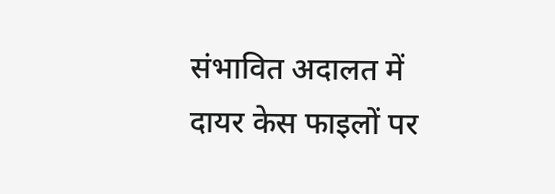संभावित अदालत में दायर केस फाइलों पर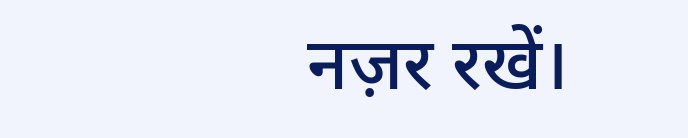नज़र रखें।